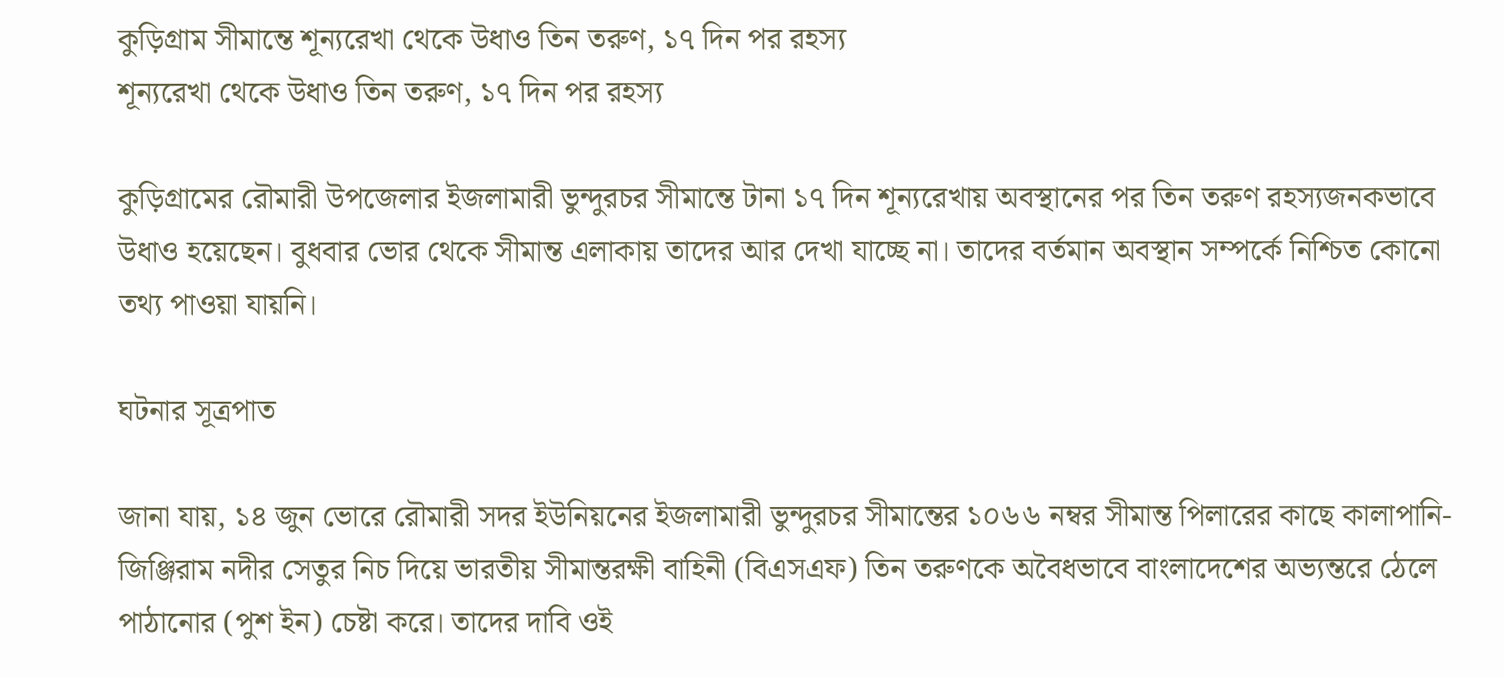কুড়িগ্রাম সীমান্তে শূন্যরেখা থেকে উধাও তিন তরুণ, ১৭ দিন পর রহস্য
শূন্যরেখা থেকে উধাও তিন তরুণ, ১৭ দিন পর রহস্য

কুড়িগ্রামের রৌমারী উপজেলার ইজলামারী ভুন্দুরচর সীমান্তে টানা ১৭ দিন শূন্যরেখায় অবস্থানের পর তিন তরুণ রহস্যজনকভাবে উধাও হয়েছেন। বুধবার ভোর থেকে সীমান্ত এলাকায় তাদের আর দেখা যাচ্ছে না। তাদের বর্তমান অবস্থান সম্পর্কে নিশ্চিত কোনো তথ্য পাওয়া যায়নি।

ঘটনার সূত্রপাত

জানা যায়, ১৪ জুন ভোরে রৌমারী সদর ইউনিয়নের ইজলামারী ভুন্দুরচর সীমান্তের ১০৬৬ নম্বর সীমান্ত পিলারের কাছে কালাপানি-জিঞ্জিরাম নদীর সেতুর নিচ দিয়ে ভারতীয় সীমান্তরক্ষী বাহিনী (বিএসএফ) তিন তরুণকে অবৈধভাবে বাংলাদেশের অভ্যন্তরে ঠেলে পাঠানোর (পুশ ইন) চেষ্টা করে। তাদের দাবি ওই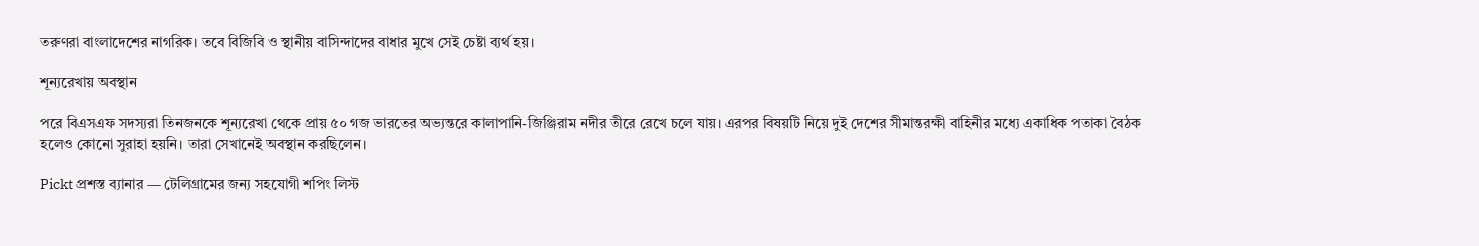তরুণরা বাংলাদেশের নাগরিক। তবে বিজিবি ও স্থানীয় বাসিন্দাদের বাধার মুখে সেই চেষ্টা ব্যর্থ হয়।

শূন্যরেখায় অবস্থান

পরে বিএসএফ সদস্যরা তিনজনকে শূন্যরেখা থেকে প্রায় ৫০ গজ ভারতের অভ্যন্তরে কালাপানি-জিঞ্জিরাম নদীর তীরে রেখে চলে যায়। এরপর বিষয়টি নিয়ে দুই দেশের সীমান্তরক্ষী বাহিনীর মধ্যে একাধিক পতাকা বৈঠক হলেও কোনো সুরাহা হয়নি। তারা সেখানেই অবস্থান করছিলেন।

Pickt প্রশস্ত ব্যানার — টেলিগ্রামের জন্য সহযোগী শপিং লিস্ট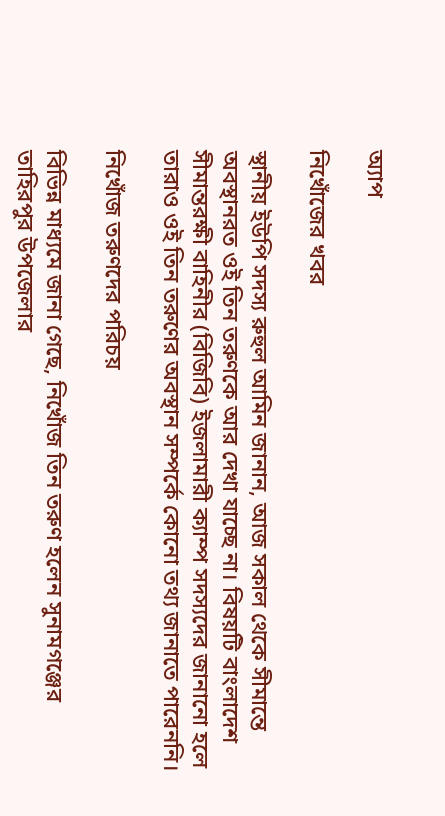অ্যাপ

নিখোঁজের খবর

স্থানীয় ইউপি সদস্য রুহুল আমিন জানান, আজ সকাল থেকে সীমান্তে অবস্থানরত ওই তিন তরুণকে আর দেখা যাচ্ছে না। বিষয়টি বাংলাদেশ সীমান্তরক্ষী বাহিনীর (বিজিবি) ইজলামারী ক্যাম্প সদস্যদের জানানো হলে তারাও ওই তিন তরুণের অবস্থান সম্পর্কে কোনো তথ্য জানাতে পারেননি।

নিখোঁজ তরুণদের পরিচয়

বিভিন্ন মাধ্যমে জানা গেছে, নিখোঁজ তিন তরুণ হলেন সুনামগঞ্জের তাহিরপুর উপজেলার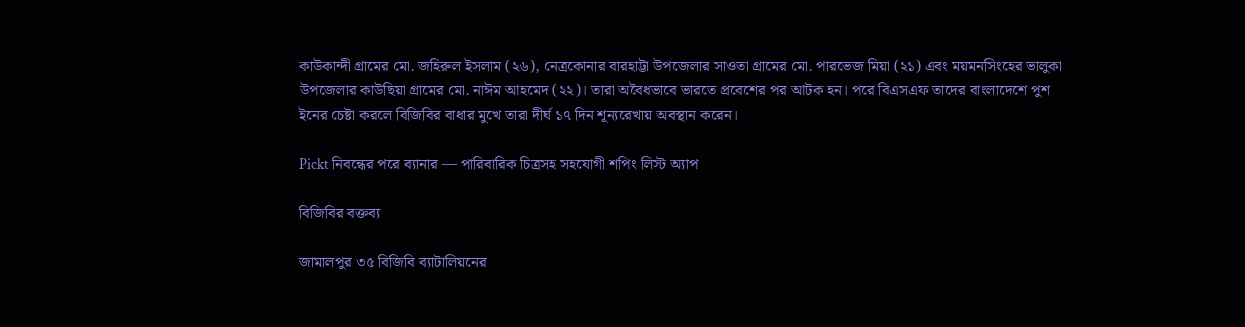কাউকান্দী গ্রামের মো. জহিরুল ইসলাম (২৬), নেত্রকোনার বারহাট্টা উপজেলার সাওতা গ্রামের মো. পারভেজ মিয়া (২১) এবং ময়মনসিংহের ভালুকা উপজেলার কাউছিয়া গ্রামের মো. নাঈম আহমেদ (২২)। তারা অবৈধভাবে ভারতে প্রবেশের পর আটক হন। পরে বিএসএফ তাদের বাংলাদেশে পুশ ইনের চেষ্টা করলে বিজিবির বাধার মুখে তারা দীর্ঘ ১৭ দিন শূন্যরেখায় অবস্থান করেন।

Pickt নিবন্ধের পরে ব্যানার — পারিবারিক চিত্রসহ সহযোগী শপিং লিস্ট অ্যাপ

বিজিবির বক্তব্য

জামালপুর ৩৫ বিজিবি ব্যাটালিয়নের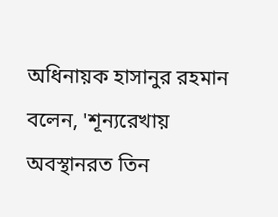অধিনায়ক হাসানুর রহমান বলেন, 'শূন্যরেখায় অবস্থানরত তিন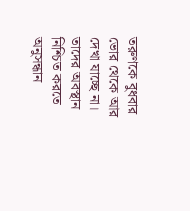তরুণকে বুধবার ভোর থেকে আর দেখা যাচ্ছে না। তাদের অবস্থান নিশ্চিত করতে অনুসন্ধান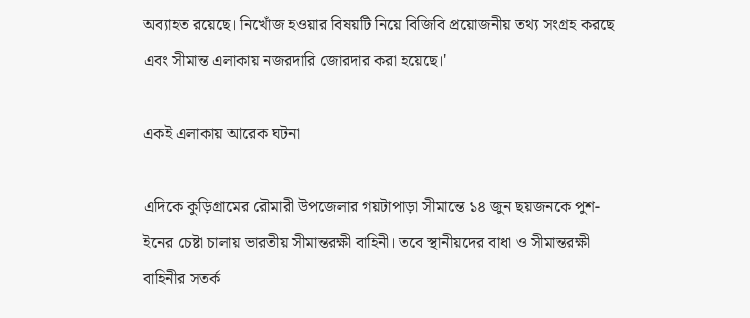অব্যাহত রয়েছে। নিখোঁজ হওয়ার বিষয়টি নিয়ে বিজিবি প্রয়োজনীয় তথ্য সংগ্রহ করছে এবং সীমান্ত এলাকায় নজরদারি জোরদার করা হয়েছে।'

একই এলাকায় আরেক ঘটনা

এদিকে কুড়িগ্রামের রৌমারী উপজেলার গয়টাপাড়া সীমান্তে ১৪ জুন ছয়জনকে পুশ-ইনের চেষ্টা চালায় ভারতীয় সীমান্তরক্ষী বাহিনী। তবে স্থানীয়দের বাধা ও সীমান্তরক্ষী বাহিনীর সতর্ক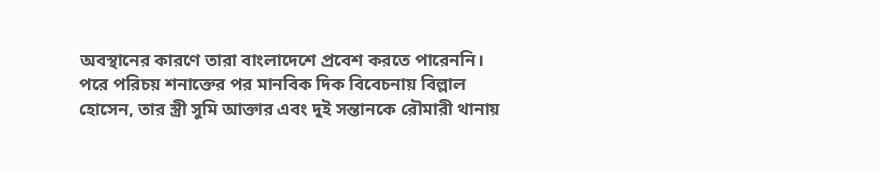অবস্থানের কারণে তারা বাংলাদেশে প্রবেশ করতে পারেননি। পরে পরিচয় শনাক্তের পর মানবিক দিক বিবেচনায় বিল্লাল হোসেন, তার স্ত্রী সুমি আক্তার এবং দুই সন্তানকে রৌমারী থানায়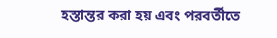হস্তান্তর করা হয় এবং পরবর্তীতে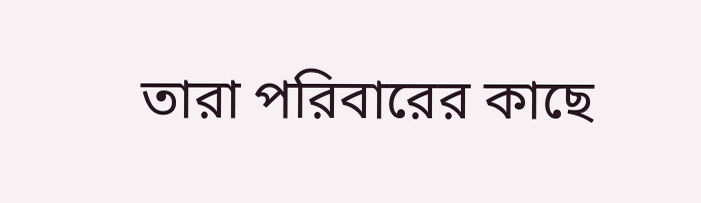তারা পরিবারের কাছে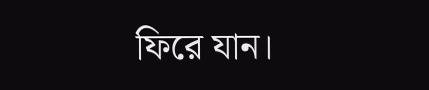ফিরে যান।